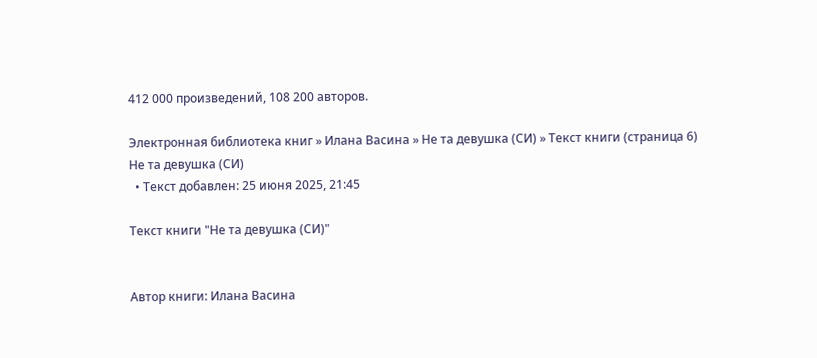412 000 произведений, 108 200 авторов.

Электронная библиотека книг » Илана Васина » Не та девушка (СИ) » Текст книги (страница 6)
Не та девушка (СИ)
  • Текст добавлен: 25 июня 2025, 21:45

Текст книги "Не та девушка (СИ)"


Автор книги: Илана Васина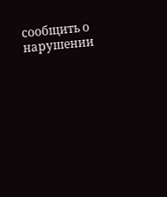сообщить о нарушении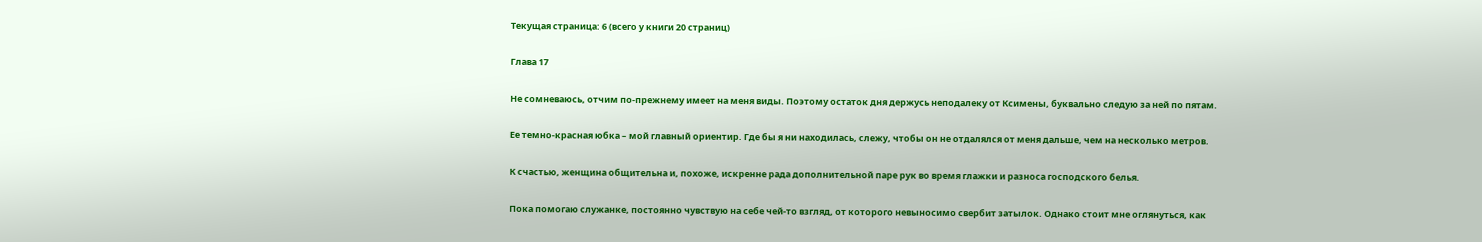Текущая страница: 6 (всего у книги 20 страниц)

Глава 17

Не сомневаюсь, отчим по-прежнему имеет на меня виды. Поэтому остаток дня держусь неподалеку от Ксимены, буквально следую за ней по пятам.

Ее темно-красная юбка – мой главный ориентир. Где бы я ни находилась, слежу, чтобы он не отдалялся от меня дальше, чем на несколько метров.

К счастью, женщина общительна и, похоже, искренне рада дополнительной паре рук во время глажки и разноса господского белья.

Пока помогаю служанке, постоянно чувствую на себе чей-то взгляд, от которого невыносимо свербит затылок. Однако стоит мне оглянуться, как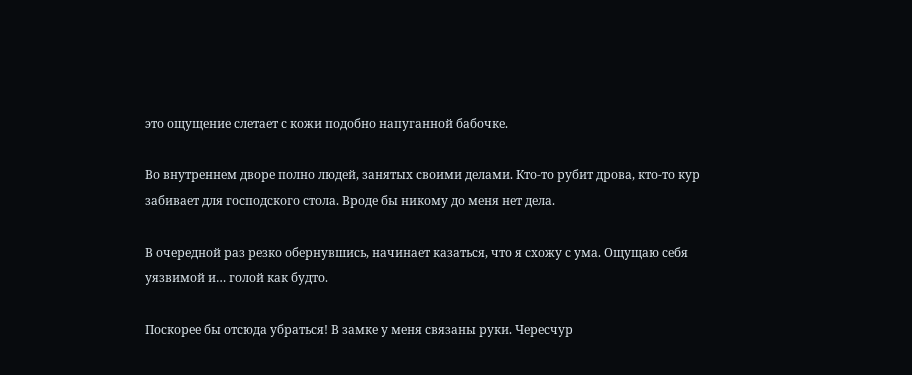это ощущение слетает с кожи подобно напуганной бабочке.

Во внутреннем дворе полно людей, занятых своими делами. Кто-то рубит дрова, кто-то кур забивает для господского стола. Вроде бы никому до меня нет дела.

В очередной раз резко обернувшись, начинает казаться, что я схожу с ума. Ощущаю себя уязвимой и… голой как будто.

Поскорее бы отсюда убраться! В замке у меня связаны руки. Чересчур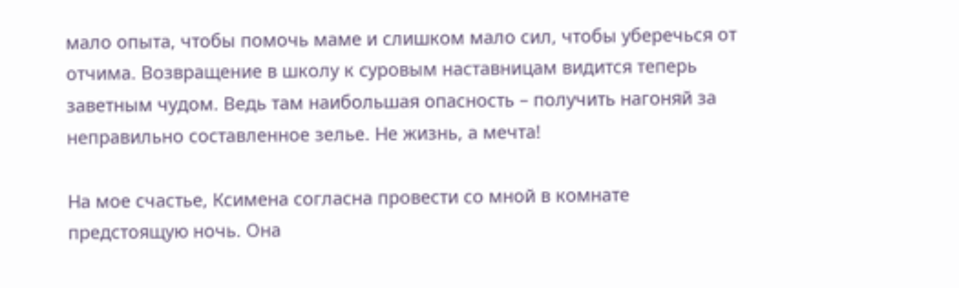мало опыта, чтобы помочь маме и слишком мало сил, чтобы уберечься от отчима. Возвращение в школу к суровым наставницам видится теперь заветным чудом. Ведь там наибольшая опасность – получить нагоняй за неправильно составленное зелье. Не жизнь, а мечта!

На мое счастье, Ксимена согласна провести со мной в комнате предстоящую ночь. Она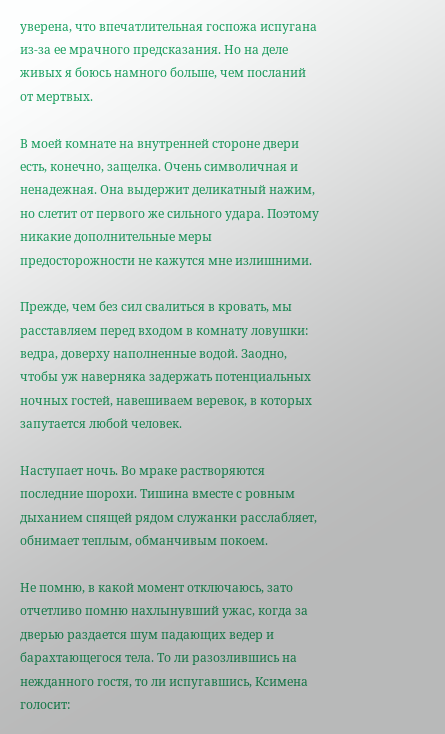уверена, что впечатлительная госпожа испугана из-за ее мрачного предсказания. Но на деле живых я боюсь намного больше, чем посланий от мертвых.

В моей комнате на внутренней стороне двери есть, конечно, защелка. Очень символичная и ненадежная. Она выдержит деликатный нажим, но слетит от первого же сильного удара. Поэтому никакие дополнительные меры предосторожности не кажутся мне излишними.

Прежде, чем без сил свалиться в кровать, мы расставляем перед входом в комнату ловушки: ведра, доверху наполненные водой. Заодно, чтобы уж наверняка задержать потенциальных ночных гостей, навешиваем веревок, в которых запутается любой человек.

Наступает ночь. Во мраке растворяются последние шорохи. Тишина вместе с ровным дыханием спящей рядом служанки расслабляет, обнимает теплым, обманчивым покоем.

Не помню, в какой момент отключаюсь, зато отчетливо помню нахлынувший ужас, когда за дверью раздается шум падающих ведер и барахтающегося тела. То ли разозлившись на нежданного гостя, то ли испугавшись, Ксимена голосит: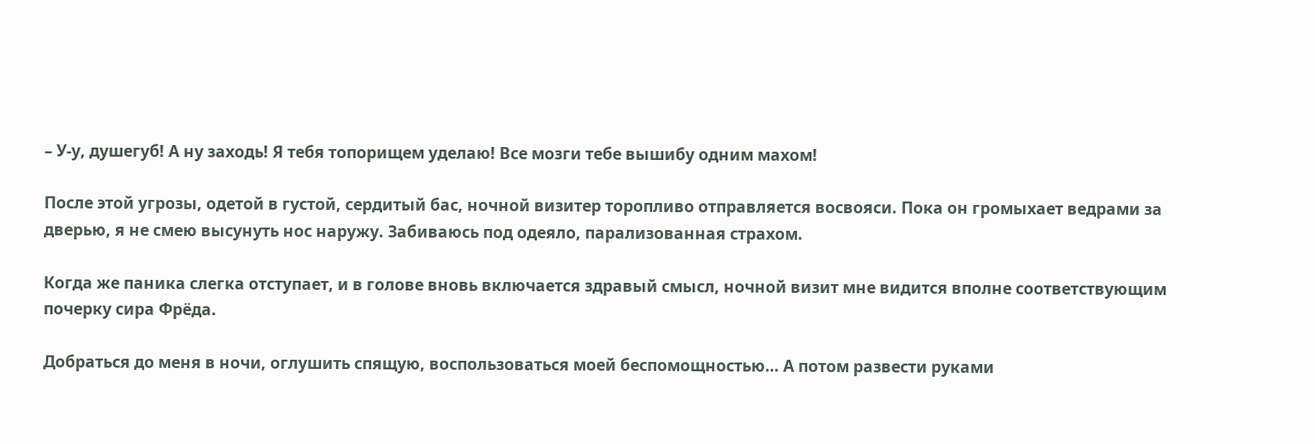– У-у, душегуб! А ну заходь! Я тебя топорищем уделаю! Все мозги тебе вышибу одним махом!

После этой угрозы, одетой в густой, сердитый бас, ночной визитер торопливо отправляется восвояси. Пока он громыхает ведрами за дверью, я не смею высунуть нос наружу. Забиваюсь под одеяло, парализованная страхом.

Когда же паника слегка отступает, и в голове вновь включается здравый смысл, ночной визит мне видится вполне соответствующим почерку сира Фрёда.

Добраться до меня в ночи, оглушить спящую, воспользоваться моей беспомощностью… А потом развести руками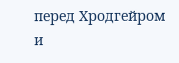перед Хродгейром и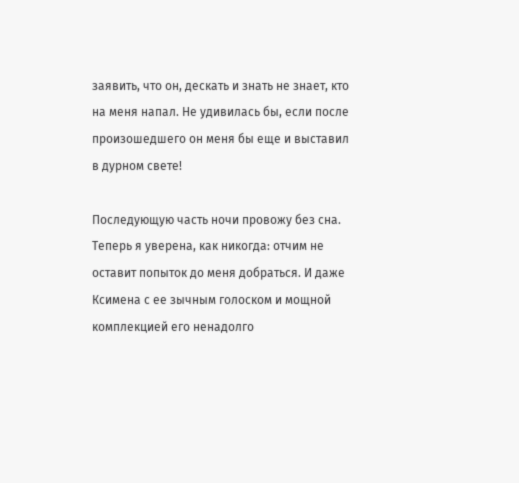заявить, что он, дескать и знать не знает, кто на меня напал. Не удивилась бы, если после произошедшего он меня бы еще и выставил в дурном свете!

Последующую часть ночи провожу без сна. Теперь я уверена, как никогда: отчим не оставит попыток до меня добраться. И даже Ксимена с ее зычным голоском и мощной комплекцией его ненадолго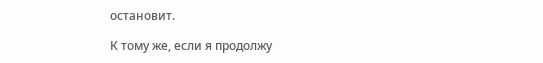остановит.

К тому же, если я продолжу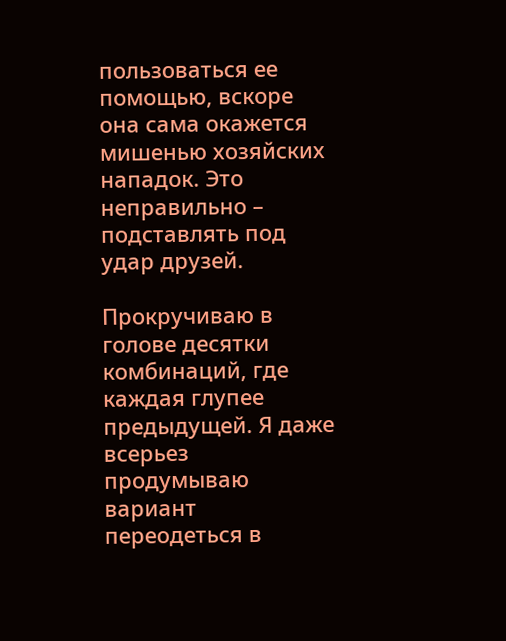пользоваться ее помощью, вскоре она сама окажется мишенью хозяйских нападок. Это неправильно – подставлять под удар друзей.

Прокручиваю в голове десятки комбинаций, где каждая глупее предыдущей. Я даже всерьез продумываю вариант переодеться в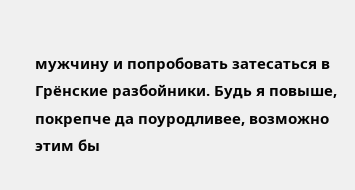мужчину и попробовать затесаться в Грёнские разбойники. Будь я повыше, покрепче да поуродливее, возможно этим бы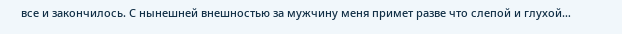все и закончилось. С нынешней внешностью за мужчину меня примет разве что слепой и глухой…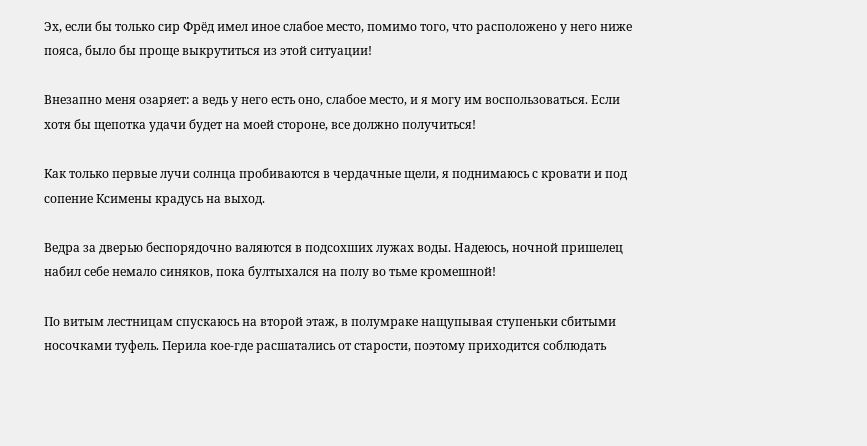Эх, если бы только сир Фрёд имел иное слабое место, помимо того, что расположено у него ниже пояса, было бы проще выкрутиться из этой ситуации!

Внезапно меня озаряет: а ведь у него есть оно, слабое место, и я могу им воспользоваться. Если хотя бы щепотка удачи будет на моей стороне, все должно получиться!

Как только первые лучи солнца пробиваются в чердачные щели, я поднимаюсь с кровати и под сопение Ксимены крадусь на выход.

Ведра за дверью беспорядочно валяются в подсохших лужах воды. Надеюсь, ночной пришелец набил себе немало синяков, пока бултыхался на полу во тьме кромешной!

По витым лестницам спускаюсь на второй этаж, в полумраке нащупывая ступеньки сбитыми носочками туфель. Перила кое-где расшатались от старости, поэтому приходится соблюдать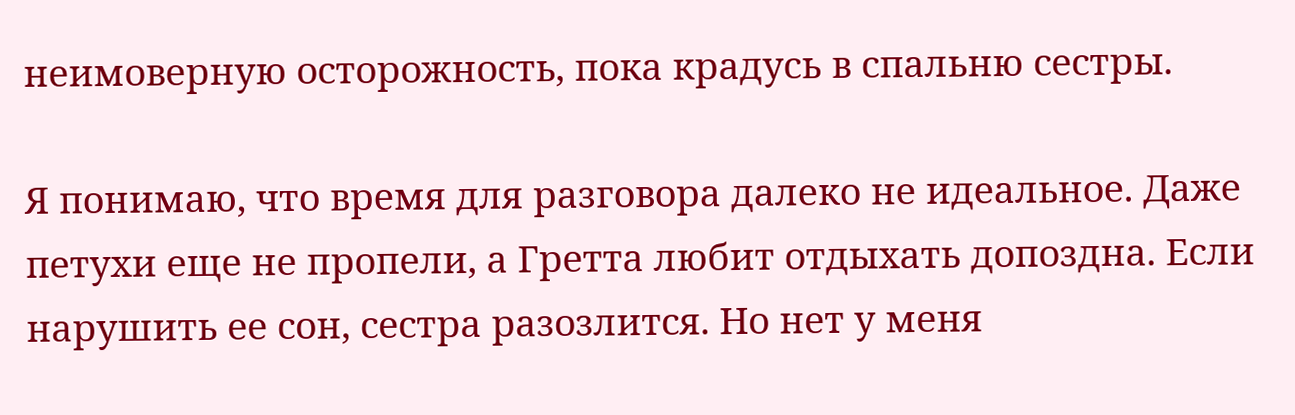неимоверную осторожность, пока крадусь в спальню сестры.

Я понимаю, что время для разговора далеко не идеальное. Даже петухи еще не пропели, а Гретта любит отдыхать допоздна. Если нарушить ее сон, сестра разозлится. Но нет у меня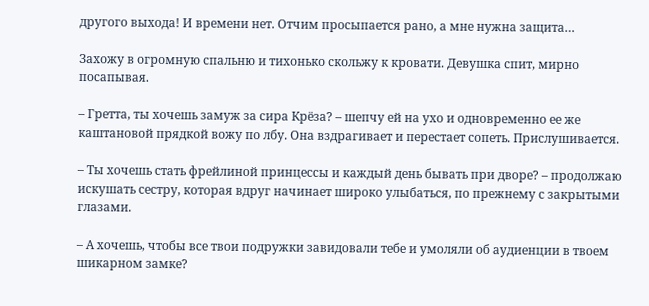другого выхода! И времени нет. Отчим просыпается рано, а мне нужна защита…

Захожу в огромную спальню и тихонько скольжу к кровати. Девушка спит, мирно посапывая.

– Гретта, ты хочешь замуж за сира Крёза? – шепчу ей на ухо и одновременно ее же каштановой прядкой вожу по лбу. Она вздрагивает и перестает сопеть. Прислушивается.

– Ты хочешь стать фрейлиной принцессы и каждый день бывать при дворе? – продолжаю искушать сестру, которая вдруг начинает широко улыбаться, по прежнему с закрытыми глазами.

– А хочешь, чтобы все твои подружки завидовали тебе и умоляли об аудиенции в твоем шикарном замке?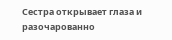Сестра открывает глаза и разочарованно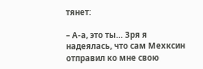тянет:

– А-а, это ты… Зря я надеялась, что сам Мехксин отправил ко мне свою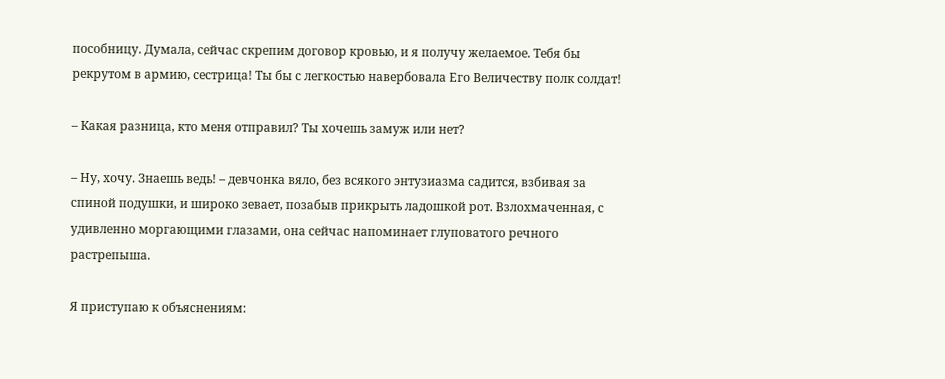пособницу. Думала, сейчас скрепим договор кровью, и я получу желаемое. Тебя бы рекрутом в армию, сестрица! Ты бы с легкостью навербовала Его Величеству полк солдат!

– Какая разница, кто меня отправил? Ты хочешь замуж или нет?

– Ну, хочу. Знаешь ведь! – девчонка вяло, без всякого энтузиазма садится, взбивая за спиной подушки, и широко зевает, позабыв прикрыть ладошкой рот. Взлохмаченная, с удивленно моргающими глазами, она сейчас напоминает глуповатого речного растрепыша.

Я приступаю к объяснениям: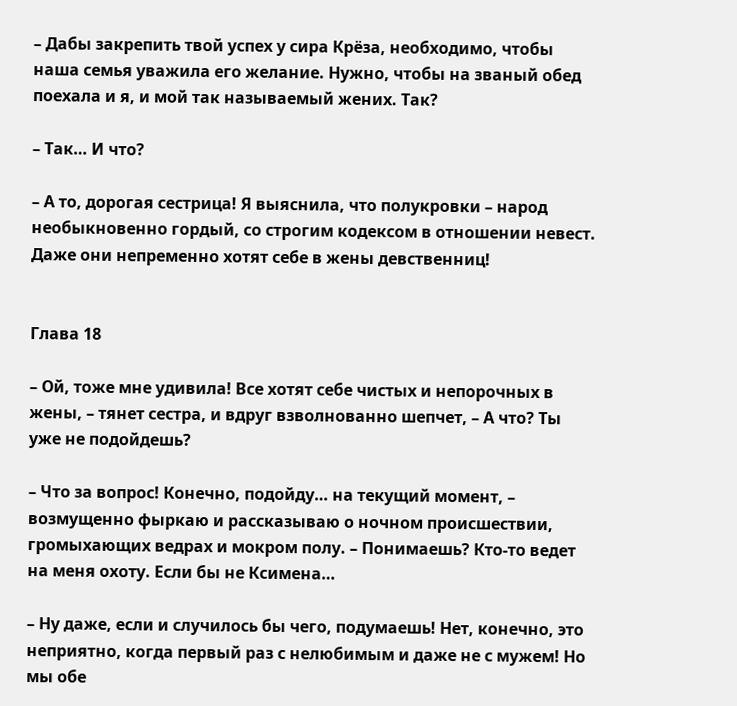– Дабы закрепить твой успех у сира Крёза, необходимо, чтобы наша семья уважила его желание. Нужно, чтобы на званый обед поехала и я, и мой так называемый жених. Так?

– Так… И что?

– А то, дорогая сестрица! Я выяснила, что полукровки – народ необыкновенно гордый, со строгим кодексом в отношении невест. Даже они непременно хотят себе в жены девственниц!


Глава 18

– Ой, тоже мне удивила! Все хотят себе чистых и непорочных в жены, – тянет сестра, и вдруг взволнованно шепчет, – А что? Ты уже не подойдешь?

– Что за вопрос! Конечно, подойду… на текущий момент, – возмущенно фыркаю и рассказываю о ночном происшествии, громыхающих ведрах и мокром полу. – Понимаешь? Кто-то ведет на меня охоту. Если бы не Ксимена…

– Ну даже, если и случилось бы чего, подумаешь! Нет, конечно, это неприятно, когда первый раз с нелюбимым и даже не с мужем! Но мы обе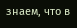знаем, что в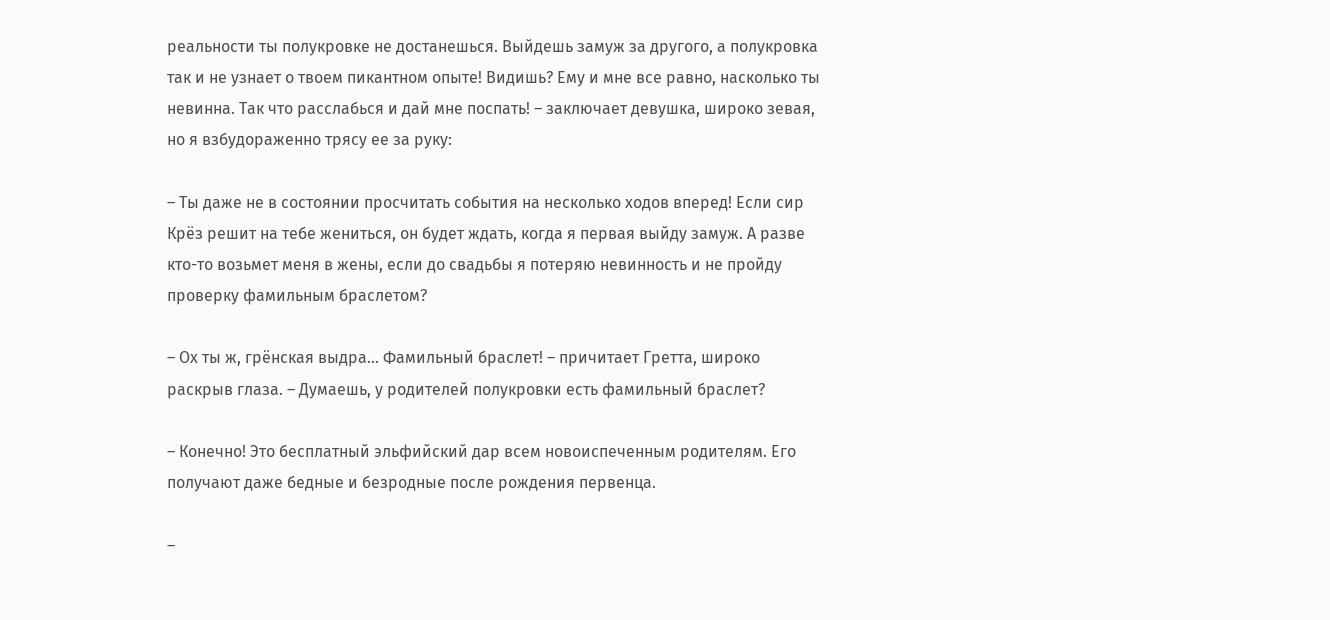реальности ты полукровке не достанешься. Выйдешь замуж за другого, а полукровка так и не узнает о твоем пикантном опыте! Видишь? Ему и мне все равно, насколько ты невинна. Так что расслабься и дай мне поспать! – заключает девушка, широко зевая, но я взбудораженно трясу ее за руку:

– Ты даже не в состоянии просчитать события на несколько ходов вперед! Если сир Крёз решит на тебе жениться, он будет ждать, когда я первая выйду замуж. А разве кто-то возьмет меня в жены, если до свадьбы я потеряю невинность и не пройду проверку фамильным браслетом?

– Ох ты ж, грёнская выдра… Фамильный браслет! – причитает Гретта, широко раскрыв глаза. – Думаешь, у родителей полукровки есть фамильный браслет?

– Конечно! Это бесплатный эльфийский дар всем новоиспеченным родителям. Его получают даже бедные и безродные после рождения первенца.

–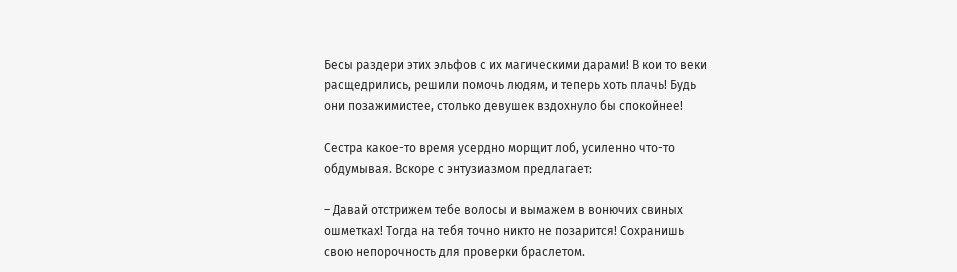Бесы раздери этих эльфов с их магическими дарами! В кои то веки расщедрились, решили помочь людям, и теперь хоть плачь! Будь они позажимистее, столько девушек вздохнуло бы спокойнее!

Сестра какое-то время усердно морщит лоб, усиленно что-то обдумывая. Вскоре с энтузиазмом предлагает:

– Давай отстрижем тебе волосы и вымажем в вонючих свиных ошметках! Тогда на тебя точно никто не позарится! Сохранишь свою непорочность для проверки браслетом.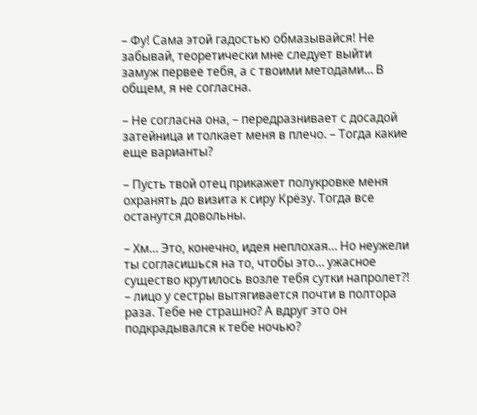– Фу! Сама этой гадостью обмазывайся! Не забывай, теоретически мне следует выйти замуж первее тебя, а с твоими методами… В общем, я не согласна.

– Не согласна она, – передразнивает с досадой затейница и толкает меня в плечо. – Тогда какие еще варианты?

– Пусть твой отец прикажет полукровке меня охранять до визита к сиру Крёзу. Тогда все останутся довольны.

– Хм… Это, конечно, идея неплохая… Но неужели ты согласишься на то, чтобы это… ужасное существо крутилось возле тебя сутки напролет?! – лицо у сестры вытягивается почти в полтора раза. Тебе не страшно? А вдруг это он подкрадывался к тебе ночью?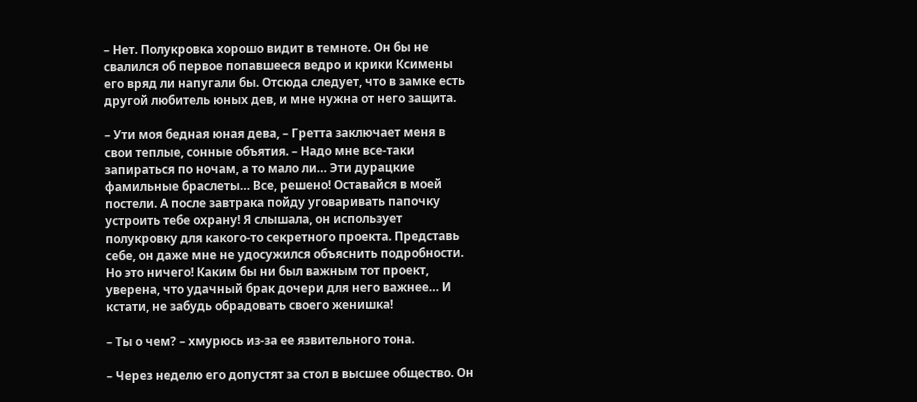– Нет. Полукровка хорошо видит в темноте. Он бы не свалился об первое попавшееся ведро и крики Ксимены его вряд ли напугали бы. Отсюда следует, что в замке есть другой любитель юных дев, и мне нужна от него защита.

– Ути моя бедная юная дева, – Гретта заключает меня в свои теплые, сонные объятия. – Надо мне все-таки запираться по ночам, а то мало ли… Эти дурацкие фамильные браслеты… Все, решено! Оставайся в моей постели. А после завтрака пойду уговаривать папочку устроить тебе охрану! Я слышала, он использует полукровку для какого-то секретного проекта. Представь себе, он даже мне не удосужился объяснить подробности. Но это ничего! Каким бы ни был важным тот проект, уверена, что удачный брак дочери для него важнее… И кстати, не забудь обрадовать своего женишка!

– Ты о чем? – хмурюсь из-за ее язвительного тона.

– Через неделю его допустят за стол в высшее общество. Он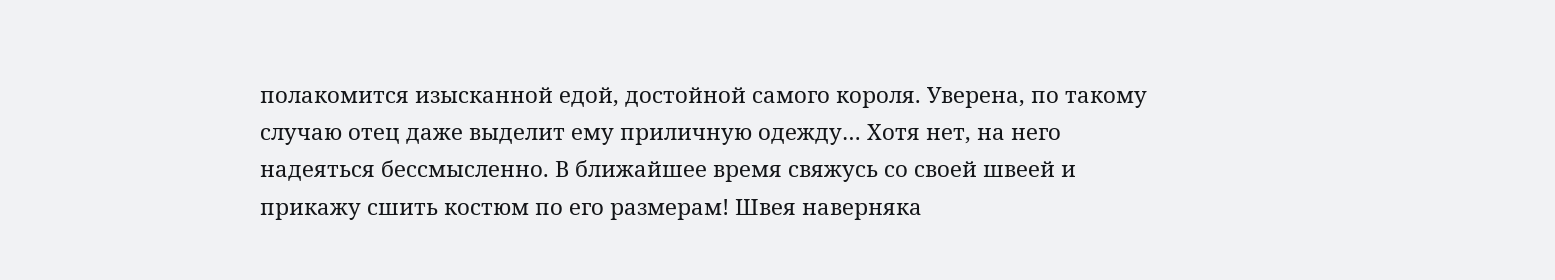полакомится изысканной едой, достойной самого короля. Уверена, по такому случаю отец даже выделит ему приличную одежду… Хотя нет, на него надеяться бессмысленно. В ближайшее время свяжусь со своей швеей и прикажу сшить костюм по его размерам! Швея наверняка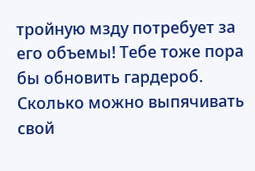тройную мзду потребует за его объемы! Тебе тоже пора бы обновить гардероб. Сколько можно выпячивать свой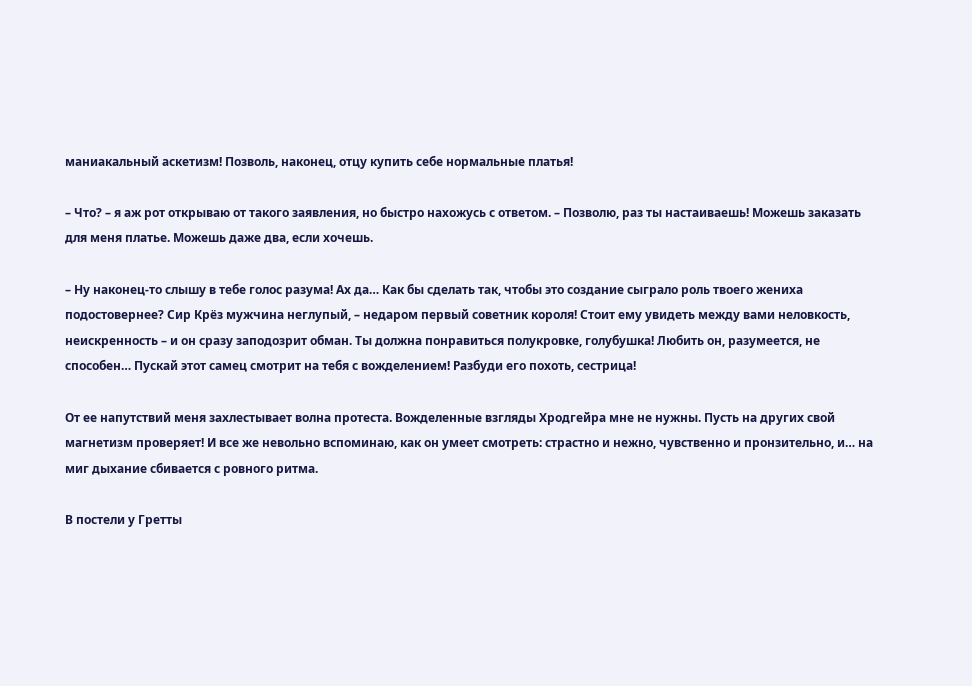маниакальный аскетизм! Позволь, наконец, отцу купить себе нормальные платья!

– Что? – я аж рот открываю от такого заявления, но быстро нахожусь с ответом. – Позволю, раз ты настаиваешь! Можешь заказать для меня платье. Можешь даже два, если хочешь.

– Ну наконец-то слышу в тебе голос разума! Ах да… Как бы сделать так, чтобы это создание сыграло роль твоего жениха подостовернее? Сир Крёз мужчина неглупый, – недаром первый советник короля! Стоит ему увидеть между вами неловкость, неискренность – и он сразу заподозрит обман. Ты должна понравиться полукровке, голубушка! Любить он, разумеется, не способен… Пускай этот самец смотрит на тебя с вожделением! Разбуди его похоть, сестрица!

От ее напутствий меня захлестывает волна протеста. Вожделенные взгляды Хродгейра мне не нужны. Пусть на других свой магнетизм проверяет! И все же невольно вспоминаю, как он умеет смотреть: страстно и нежно, чувственно и пронзительно, и… на миг дыхание сбивается с ровного ритма.

В постели у Гретты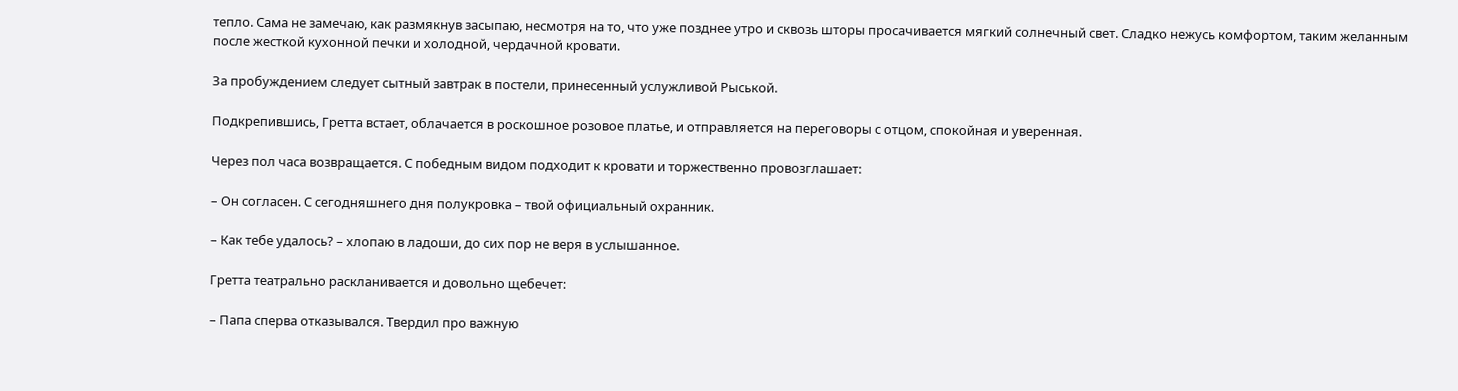тепло. Сама не замечаю, как размякнув засыпаю, несмотря на то, что уже позднее утро и сквозь шторы просачивается мягкий солнечный свет. Сладко нежусь комфортом, таким желанным после жесткой кухонной печки и холодной, чердачной кровати.

За пробуждением следует сытный завтрак в постели, принесенный услужливой Рыськой.

Подкрепившись, Гретта встает, облачается в роскошное розовое платье, и отправляется на переговоры с отцом, спокойная и уверенная.

Через пол часа возвращается. С победным видом подходит к кровати и торжественно провозглашает:

– Он согласен. С сегодняшнего дня полукровка – твой официальный охранник.

– Как тебе удалось? – хлопаю в ладоши, до сих пор не веря в услышанное.

Гретта театрально раскланивается и довольно щебечет:

– Папа сперва отказывался. Твердил про важную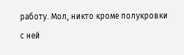работу. Мол, никто кроме полукровки с ней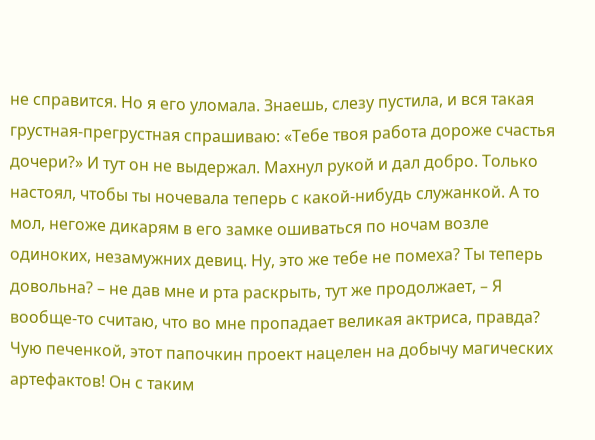не справится. Но я его уломала. Знаешь, слезу пустила, и вся такая грустная-прегрустная спрашиваю: «Тебе твоя работа дороже счастья дочери?» И тут он не выдержал. Махнул рукой и дал добро. Только настоял, чтобы ты ночевала теперь с какой-нибудь служанкой. А то мол, негоже дикарям в его замке ошиваться по ночам возле одиноких, незамужних девиц. Ну, это же тебе не помеха? Ты теперь довольна? – не дав мне и рта раскрыть, тут же продолжает, – Я вообще-то считаю, что во мне пропадает великая актриса, правда? Чую печенкой, этот папочкин проект нацелен на добычу магических артефактов! Он с таким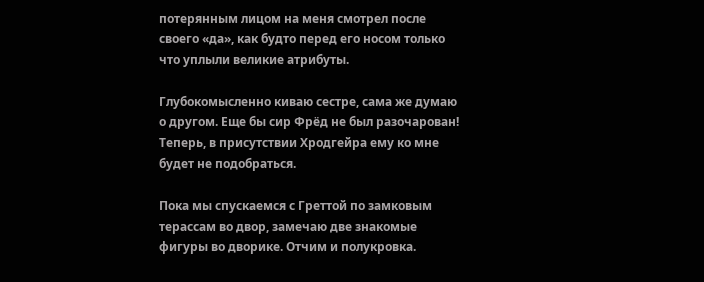потерянным лицом на меня смотрел после своего «да», как будто перед его носом только что уплыли великие атрибуты.

Глубокомысленно киваю сестре, сама же думаю о другом. Еще бы сир Фрёд не был разочарован! Теперь, в присутствии Хродгейра ему ко мне будет не подобраться.

Пока мы спускаемся с Греттой по замковым терассам во двор, замечаю две знакомые фигуры во дворике. Отчим и полукровка.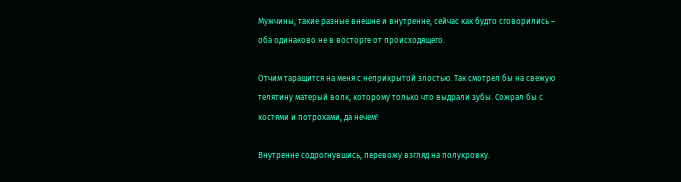Мужчины, такие разные внешне и внутренне, сейчас как будто сговорились – оба одинаково не в восторге от происходящего.

Отчим таращится на меня с неприкрытой злостью. Так смотрел бы на свежую телятину матерый волк, которому только что выдрали зубы. Сожрал бы с костями и потрохами, да нечем!

Внутренне содрогнувшись, перевожу взгляд на полукровку.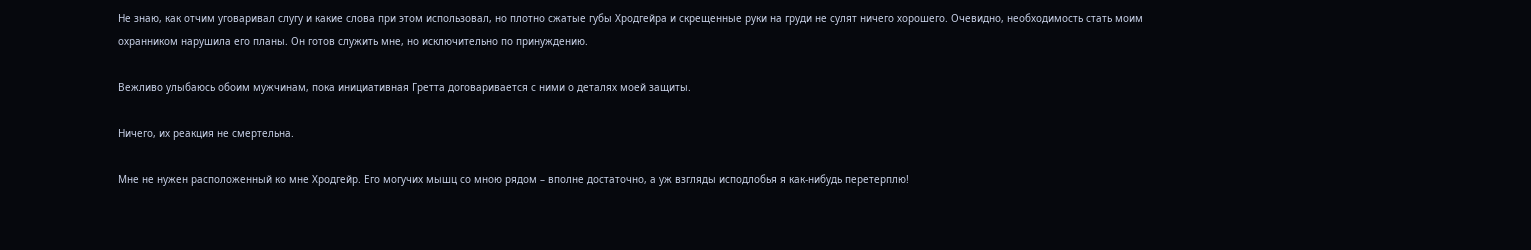Не знаю, как отчим уговаривал слугу и какие слова при этом использовал, но плотно сжатые губы Хродгейра и скрещенные руки на груди не сулят ничего хорошего. Очевидно, необходимость стать моим охранником нарушила его планы. Он готов служить мне, но исключительно по принуждению.

Вежливо улыбаюсь обоим мужчинам, пока инициативная Гретта договаривается с ними о деталях моей защиты.

Ничего, их реакция не смертельна.

Мне не нужен расположенный ко мне Хродгейр. Его могучих мышц со мною рядом – вполне достаточно, а уж взгляды исподлобья я как-нибудь перетерплю!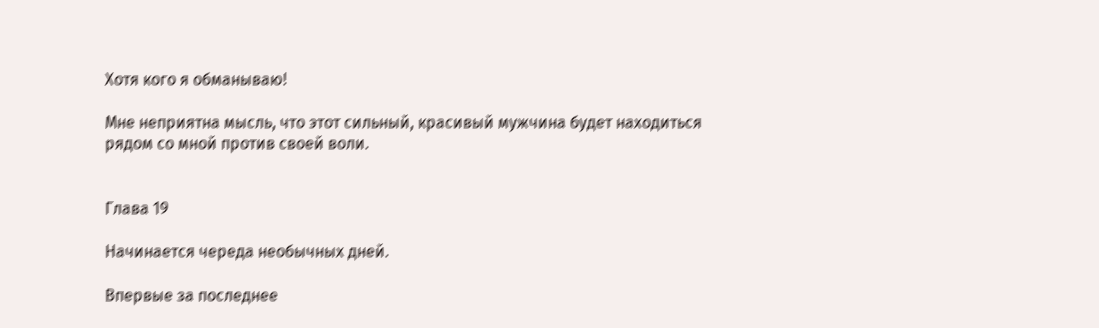Хотя кого я обманываю!

Мне неприятна мысль, что этот сильный, красивый мужчина будет находиться рядом со мной против своей воли.


Глава 19

Начинается череда необычных дней.

Впервые за последнее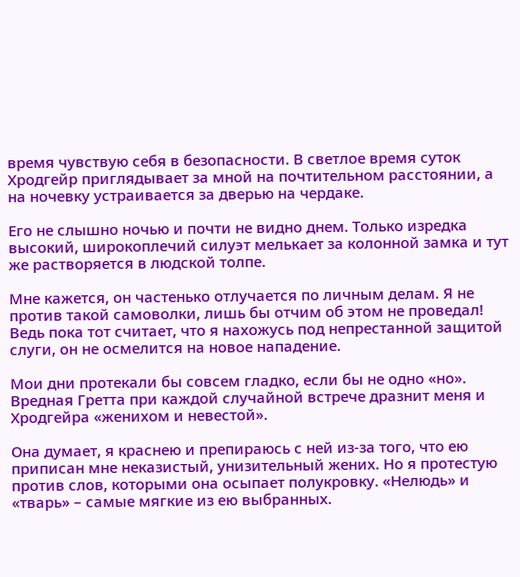время чувствую себя в безопасности. В светлое время суток Хродгейр приглядывает за мной на почтительном расстоянии, а на ночевку устраивается за дверью на чердаке.

Его не слышно ночью и почти не видно днем. Только изредка высокий, широкоплечий силуэт мелькает за колонной замка и тут же растворяется в людской толпе.

Мне кажется, он частенько отлучается по личным делам. Я не против такой самоволки, лишь бы отчим об этом не проведал! Ведь пока тот считает, что я нахожусь под непрестанной защитой слуги, он не осмелится на новое нападение.

Мои дни протекали бы совсем гладко, если бы не одно «но». Вредная Гретта при каждой случайной встрече дразнит меня и Хродгейра «женихом и невестой».

Она думает, я краснею и препираюсь с ней из-за того, что ею приписан мне неказистый, унизительный жених. Но я протестую против слов, которыми она осыпает полукровку. «Нелюдь» и «тварь» – самые мягкие из ею выбранных.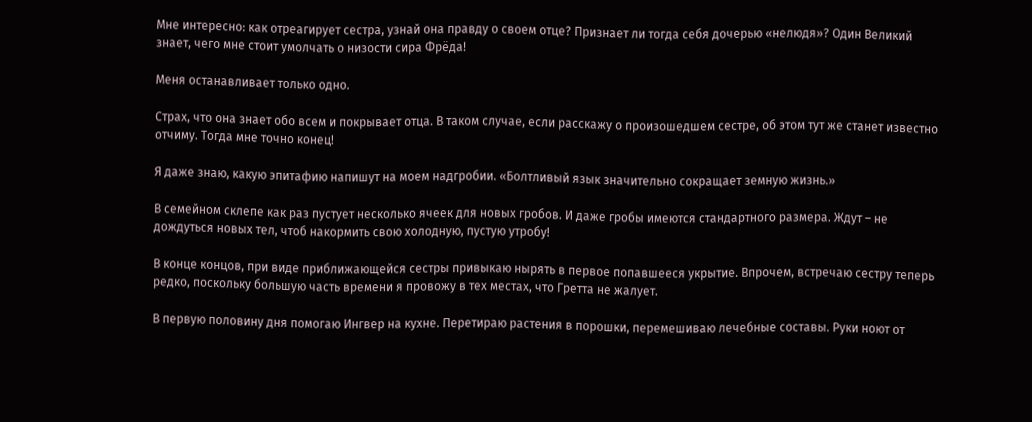Мне интересно: как отреагирует сестра, узнай она правду о своем отце? Признает ли тогда себя дочерью «нелюдя»? Один Великий знает, чего мне стоит умолчать о низости сира Фрёда!

Меня останавливает только одно.

Страх, что она знает обо всем и покрывает отца. В таком случае, если расскажу о произошедшем сестре, об этом тут же станет известно отчиму. Тогда мне точно конец!

Я даже знаю, какую эпитафию напишут на моем надгробии. «Болтливый язык значительно сокращает земную жизнь.»

В семейном склепе как раз пустует несколько ячеек для новых гробов. И даже гробы имеются стандартного размера. Ждут – не дождуться новых тел, чтоб накормить свою холодную, пустую утробу!

В конце концов, при виде приближающейся сестры привыкаю нырять в первое попавшееся укрытие. Впрочем, встречаю сестру теперь редко, поскольку большую часть времени я провожу в тех местах, что Гретта не жалует.

В первую половину дня помогаю Ингвер на кухне. Перетираю растения в порошки, перемешиваю лечебные составы. Руки ноют от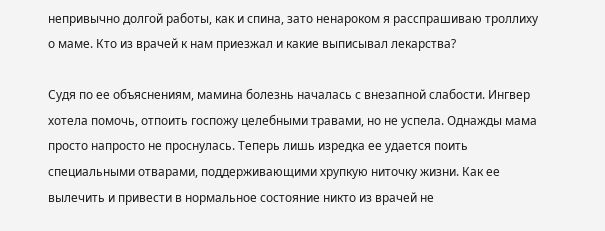непривычно долгой работы, как и спина, зато ненароком я расспрашиваю троллиху о маме. Кто из врачей к нам приезжал и какие выписывал лекарства?

Судя по ее объяснениям, мамина болезнь началась с внезапной слабости. Ингвер хотела помочь, отпоить госпожу целебными травами, но не успела. Однажды мама просто напросто не проснулась. Теперь лишь изредка ее удается поить специальными отварами, поддерживающими хрупкую ниточку жизни. Как ее вылечить и привести в нормальное состояние никто из врачей не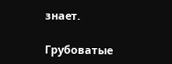знает.

Грубоватые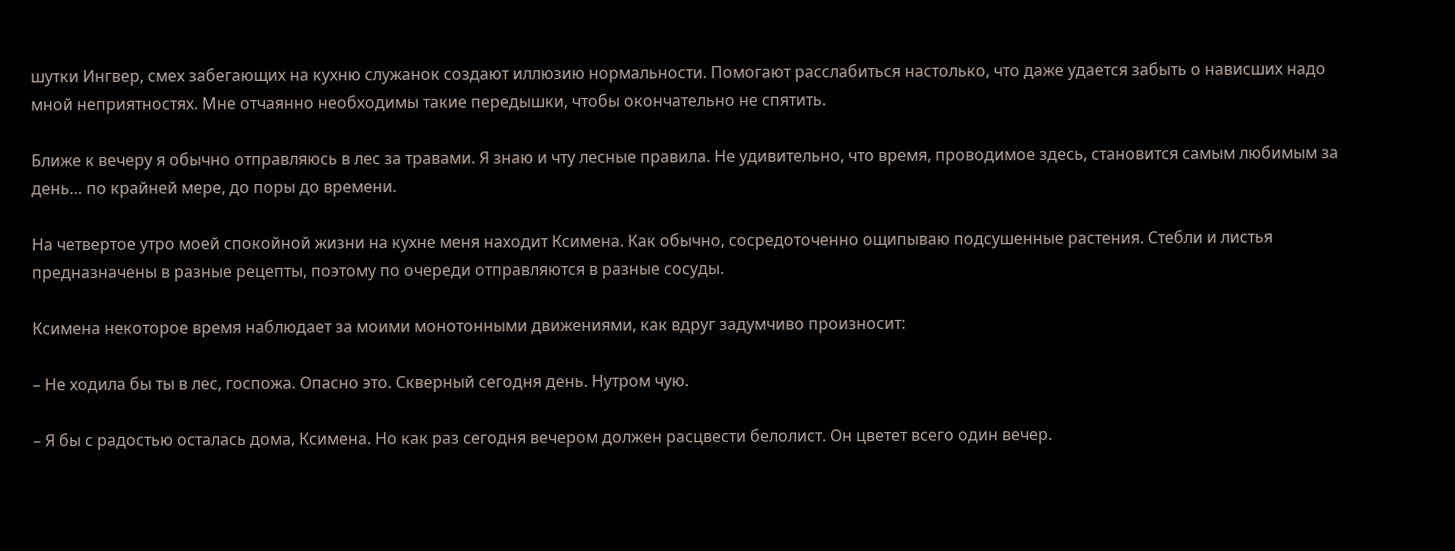шутки Ингвер, смех забегающих на кухню служанок создают иллюзию нормальности. Помогают расслабиться настолько, что даже удается забыть о нависших надо мной неприятностях. Мне отчаянно необходимы такие передышки, чтобы окончательно не спятить.

Ближе к вечеру я обычно отправляюсь в лес за травами. Я знаю и чту лесные правила. Не удивительно, что время, проводимое здесь, становится самым любимым за день… по крайней мере, до поры до времени.

На четвертое утро моей спокойной жизни на кухне меня находит Ксимена. Как обычно, сосредоточенно ощипываю подсушенные растения. Стебли и листья предназначены в разные рецепты, поэтому по очереди отправляются в разные сосуды.

Ксимена некоторое время наблюдает за моими монотонными движениями, как вдруг задумчиво произносит:

– Не ходила бы ты в лес, госпожа. Опасно это. Скверный сегодня день. Нутром чую.

– Я бы с радостью осталась дома, Ксимена. Но как раз сегодня вечером должен расцвести белолист. Он цветет всего один вечер.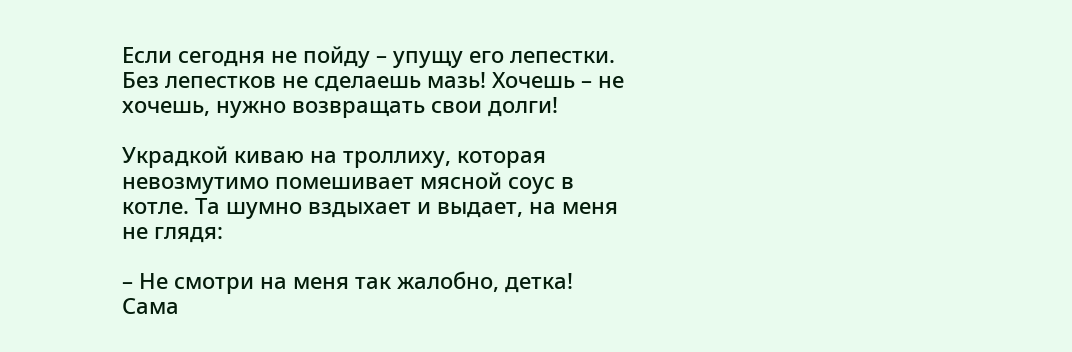Если сегодня не пойду – упущу его лепестки. Без лепестков не сделаешь мазь! Хочешь – не хочешь, нужно возвращать свои долги!

Украдкой киваю на троллиху, которая невозмутимо помешивает мясной соус в котле. Та шумно вздыхает и выдает, на меня не глядя:

– Не смотри на меня так жалобно, детка! Сама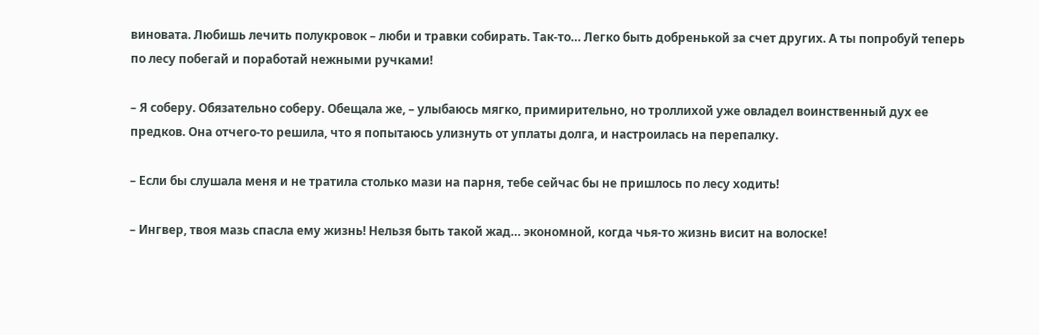виновата. Любишь лечить полукровок – люби и травки собирать. Так-то… Легко быть добренькой за счет других. А ты попробуй теперь по лесу побегай и поработай нежными ручками!

– Я соберу. Обязательно соберу. Обещала же, – улыбаюсь мягко, примирительно, но троллихой уже овладел воинственный дух ее предков. Она отчего-то решила, что я попытаюсь улизнуть от уплаты долга, и настроилась на перепалку.

– Если бы слушала меня и не тратила столько мази на парня, тебе сейчас бы не пришлось по лесу ходить!

– Ингвер, твоя мазь спасла ему жизнь! Нельзя быть такой жад… экономной, когда чья-то жизнь висит на волоске!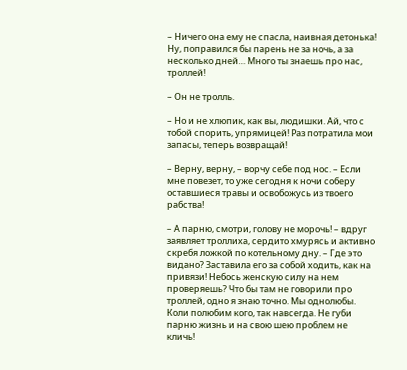– Ничего она ему не спасла, наивная детонька! Ну, поправился бы парень не за ночь, а за несколько дней… Много ты знаешь про нас, троллей!

– Он не тролль.

– Но и не хлюпик, как вы, людишки. Ай, что с тобой спорить, упрямицей! Раз потратила мои запасы, теперь возвращай!

– Верну, верну, – ворчу себе под нос. – Если мне повезет, то уже сегодня к ночи соберу оставшиеся травы и освобожусь из твоего рабства!

– А парню, смотри, голову не морочь! – вдруг заявляет троллиха, сердито хмурясь и активно скребя ложкой по котельному дну. – Где это видано? Заставила его за собой ходить, как на привязи! Небось женскую силу на нем проверяешь? Что бы там не говорили про троллей, одно я знаю точно. Мы однолюбы. Коли полюбим кого, так навсегда. Не губи парню жизнь и на свою шею проблем не кличь!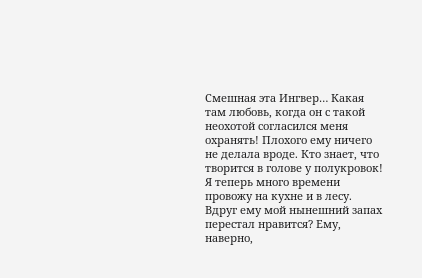Смешная эта Ингвер… Какая там любовь, когда он с такой неохотой согласился меня охранять! Плохого ему ничего не делала вроде. Кто знает, что творится в голове у полукровок! Я теперь много времени провожу на кухне и в лесу. Вдруг ему мой нынешний запах перестал нравится? Ему, наверно,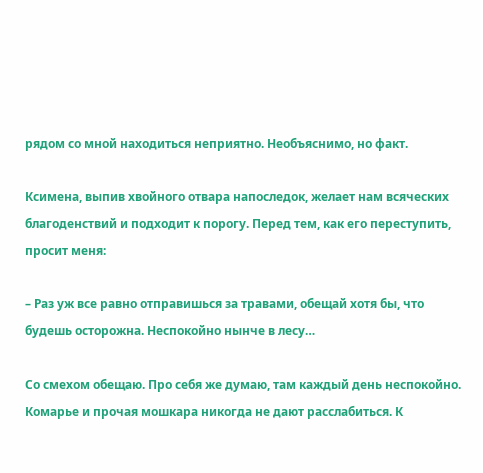рядом со мной находиться неприятно. Необъяснимо, но факт.

Ксимена, выпив хвойного отвара напоследок, желает нам всяческих благоденствий и подходит к порогу. Перед тем, как его переступить, просит меня:

– Раз уж все равно отправишься за травами, обещай хотя бы, что будешь осторожна. Неспокойно нынче в лесу…

Со смехом обещаю. Про себя же думаю, там каждый день неспокойно. Комарье и прочая мошкара никогда не дают расслабиться. К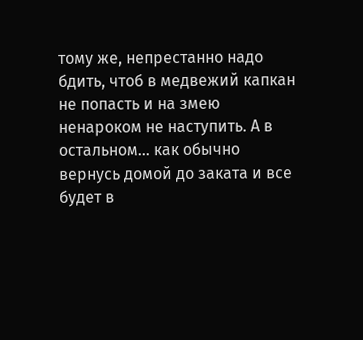тому же, непрестанно надо бдить, чтоб в медвежий капкан не попасть и на змею ненароком не наступить. А в остальном… как обычно вернусь домой до заката и все будет в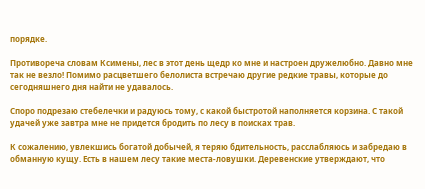порядке.

Противореча словам Ксимены, лес в этот день щедр ко мне и настроен дружелюбно. Давно мне так не везло! Помимо расцветшего белолиста встречаю другие редкие травы, которые до сегодняшнего дня найти не удавалось.

Споро подрезаю стебелечки и радуюсь тому, с какой быстротой наполняется корзина. С такой удачей уже завтра мне не придется бродить по лесу в поисках трав.

К сожалению, увлекшись богатой добычей, я теряю бдительность, расслабляюсь и забредаю в обманную кущу. Есть в нашем лесу такие места-ловушки. Деревенские утверждают, что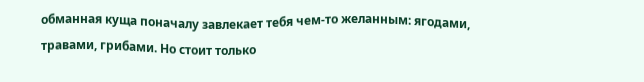обманная куща поначалу завлекает тебя чем-то желанным: ягодами, травами, грибами. Но стоит только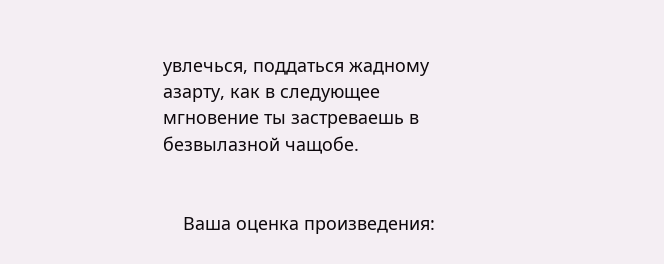увлечься, поддаться жадному азарту, как в следующее мгновение ты застреваешь в безвылазной чащобе.


    Ваша оценка произведения: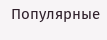Популярные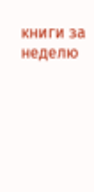книги за неделю